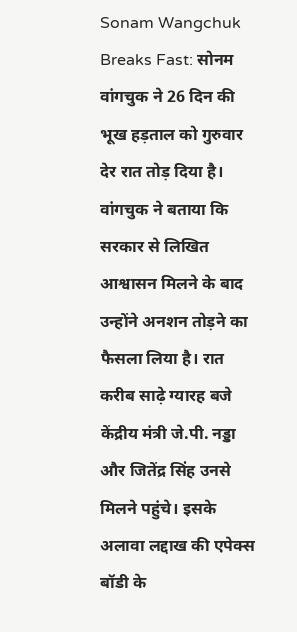Sonam Wangchuk Breaks Fast: सोनम वांगचुक ने 26 दिन की भूख हड़ताल को गुरुवार देर रात तोड़ दिया है। वांगचुक ने बताया कि सरकार से लिखित आश्वासन मिलने के बाद उन्होंने अनशन तोड़ने का फैसला लिया है। रात करीब साढ़े ग्यारह बजे केंद्रीय मंत्री जे.पी. नड्डा और जितेंद्र सिंह उनसे मिलने पहुंचे। इसके अलावा लद्दाख की एपेक्स बॉडी के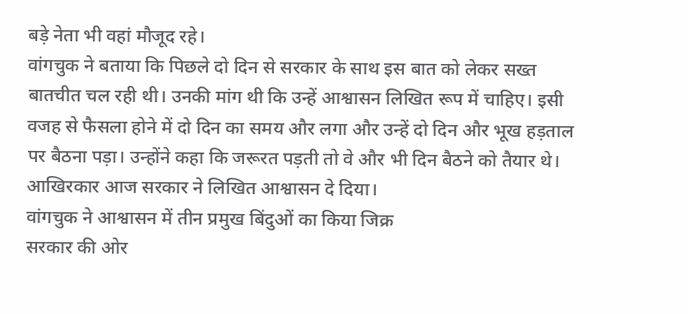बड़े नेता भी वहां मौजूद रहे।
वांगचुक ने बताया कि पिछले दो दिन से सरकार के साथ इस बात को लेकर सख्त बातचीत चल रही थी। उनकी मांग थी कि उन्हें आश्वासन लिखित रूप में चाहिए। इसी वजह से फैसला होने में दो दिन का समय और लगा और उन्हें दो दिन और भूख हड़ताल पर बैठना पड़ा। उन्होंने कहा कि जरूरत पड़ती तो वे और भी दिन बैठने को तैयार थे। आखिरकार आज सरकार ने लिखित आश्वासन दे दिया।
वांगचुक ने आश्वासन में तीन प्रमुख बिंदुओं का किया जिक्र
सरकार की ओर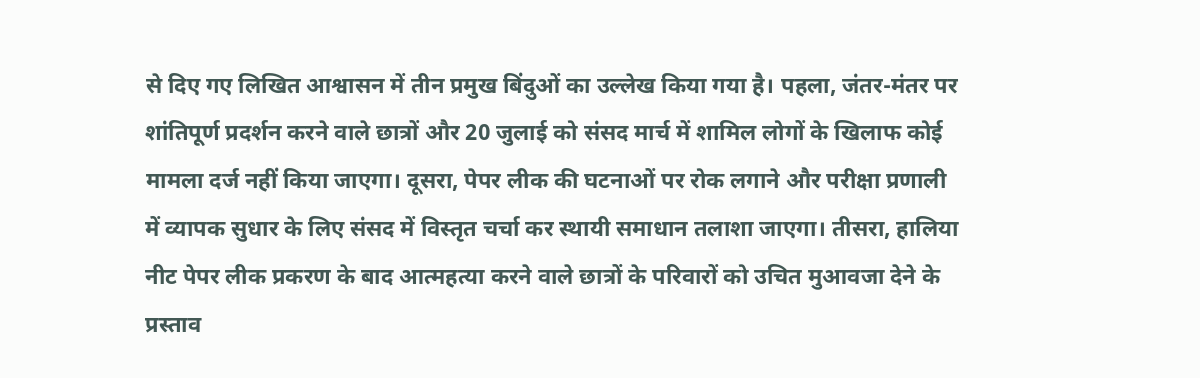से दिए गए लिखित आश्वासन में तीन प्रमुख बिंदुओं का उल्लेख किया गया है। पहला, जंतर-मंतर पर शांतिपूर्ण प्रदर्शन करने वाले छात्रों और 20 जुलाई को संसद मार्च में शामिल लोगों के खिलाफ कोई मामला दर्ज नहीं किया जाएगा। दूसरा, पेपर लीक की घटनाओं पर रोक लगाने और परीक्षा प्रणाली में व्यापक सुधार के लिए संसद में विस्तृत चर्चा कर स्थायी समाधान तलाशा जाएगा। तीसरा, हालिया नीट पेपर लीक प्रकरण के बाद आत्महत्या करने वाले छात्रों के परिवारों को उचित मुआवजा देने के प्रस्ताव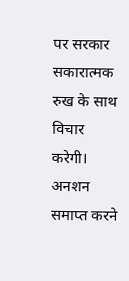पर सरकार सकारात्मक रुख के साथ विचार करेगी।
अनशन समाप्त करने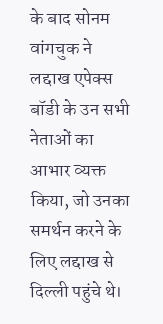के बाद सोनम वांगचुक ने लद्दाख एपेक्स बॉडी के उन सभी नेताओं का आभार व्यक्त किया, जो उनका समर्थन करने के लिए लद्दाख से दिल्ली पहुंचे थे।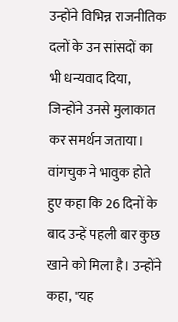उन्होंने विभिन्न राजनीतिक दलों के उन सांसदों का भी धन्यवाद दिया, जिन्होंने उनसे मुलाकात कर समर्थन जताया। वांगचुक ने भावुक होते हुए कहा कि 26 दिनों के बाद उन्हें पहली बार कुछ खाने को मिला है। उन्होंने कहा, "यह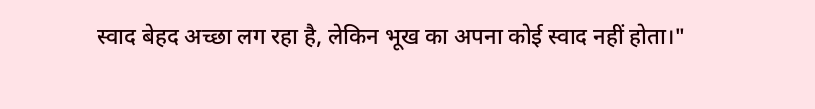स्वाद बेहद अच्छा लग रहा है, लेकिन भूख का अपना कोई स्वाद नहीं होता।"